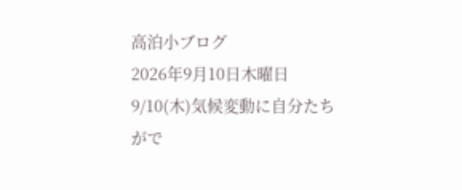高泊小ブログ
2026年9月10日木曜日
9/10(木)気候変動に自分たちがで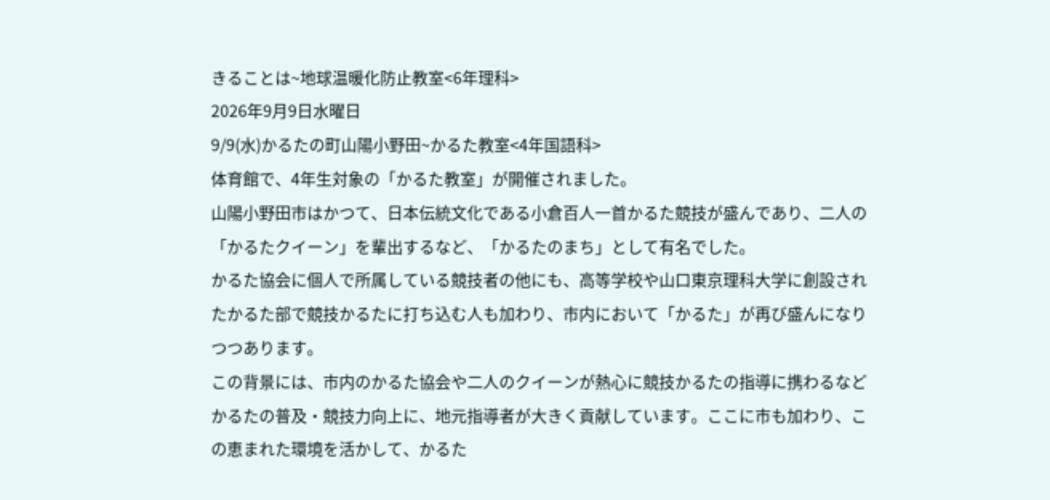きることは~地球温暖化防止教室<6年理科>
2026年9月9日水曜日
9/9(水)かるたの町山陽小野田~かるた教室<4年国語科>
体育館で、4年生対象の「かるた教室」が開催されました。
山陽小野田市はかつて、日本伝統文化である小倉百人一首かるた競技が盛んであり、二人の「かるたクイーン」を輩出するなど、「かるたのまち」として有名でした。
かるた協会に個人で所属している競技者の他にも、高等学校や山口東京理科大学に創設されたかるた部で競技かるたに打ち込む人も加わり、市内において「かるた」が再び盛んになりつつあります。
この背景には、市内のかるた協会や二人のクイーンが熱心に競技かるたの指導に携わるなどかるたの普及・競技力向上に、地元指導者が大きく貢献しています。ここに市も加わり、この恵まれた環境を活かして、かるた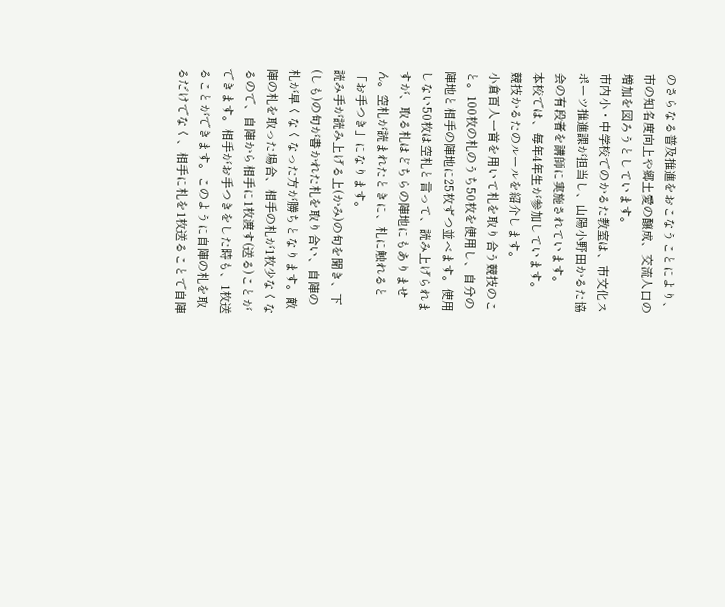のさらなる普及推進をおこなうことにより、市の知名度向上や郷土愛の醸成、交流人口の増加を図ろうとしています。
市内小・中学校でのかるた教室は、市文化スポーツ推進課が担当し、山陽小野田かるた協会の有段者を講師に実施されています。
本校では、毎年4年生が参加しています。
競技かるたのルールを紹介します。
小倉百人一首を用いて札を取り合う競技のこと。100枚の札のうち50枚を使用し、自分の陣地と相手の陣地に25枚ずつ並べます。使用しない50枚は空札と言って、読み上げられますが、取る札はどちらの陣地にもありません。空札が読まれたときに、札に触れると「お手つき」になります。
読み手が読み上げる上(かみ)の句を聞き、下(しも)の句が書かれた札を取り合い、自陣の札が早くなくなった方が勝ちとなります。敵陣の札を取った場合、相手の札が1枚少なくなるので、自陣から相手に1枚渡す(送る)ことができます。相手がお手つきをした時も、1枚送ることができます。このように自陣の札を取るだけでなく、相手に札を1枚送ることで自陣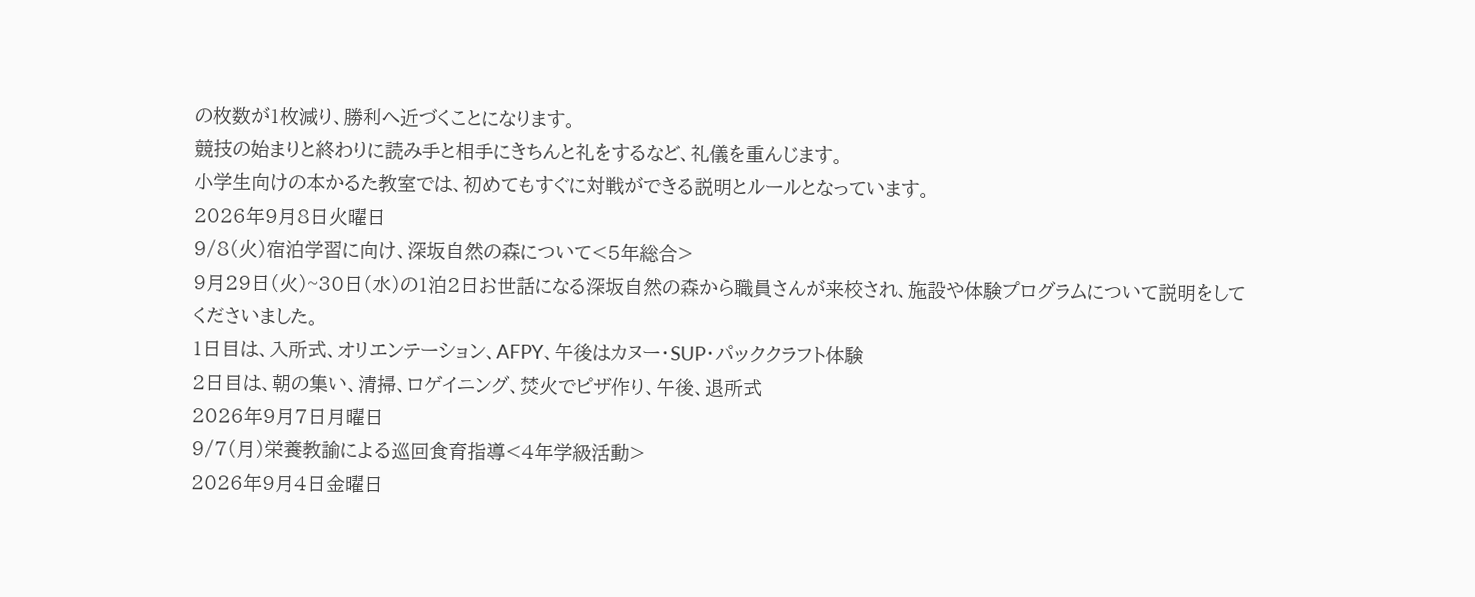の枚数が1枚減り、勝利へ近づくことになります。
競技の始まりと終わりに読み手と相手にきちんと礼をするなど、礼儀を重んじます。
小学生向けの本かるた教室では、初めてもすぐに対戦ができる説明とルールとなっています。
2026年9月8日火曜日
9/8(火)宿泊学習に向け、深坂自然の森について<5年総合>
9月29日(火)~30日(水)の1泊2日お世話になる深坂自然の森から職員さんが来校され、施設や体験プログラムについて説明をしてくださいました。
1日目は、入所式、オリエンテーション、AFPY、午後はカヌー・SUP・パッククラフト体験
2日目は、朝の集い、清掃、ロゲイニング、焚火でピザ作り、午後、退所式
2026年9月7日月曜日
9/7(月)栄養教諭による巡回食育指導<4年学級活動>
2026年9月4日金曜日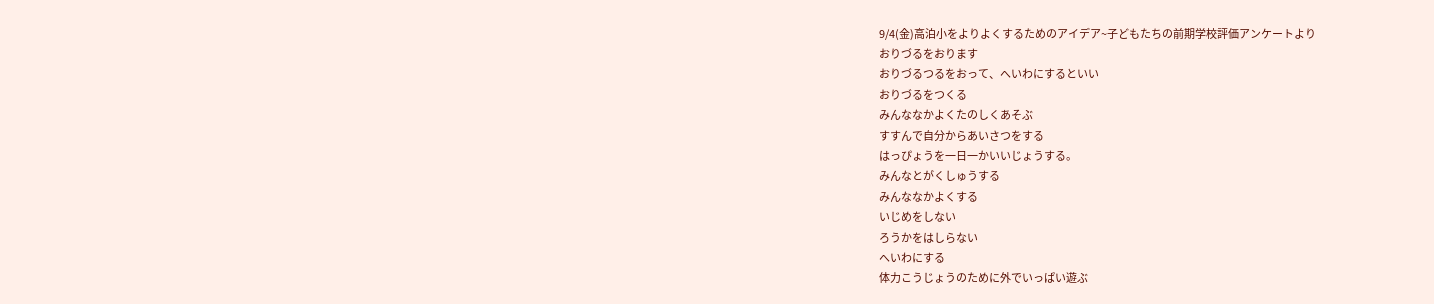9/4(金)高泊小をよりよくするためのアイデア~子どもたちの前期学校評価アンケートより
おりづるをおります
おりづるつるをおって、へいわにするといい
おりづるをつくる
みんななかよくたのしくあそぶ
すすんで自分からあいさつをする
はっぴょうを一日一かいいじょうする。
みんなとがくしゅうする
みんななかよくする
いじめをしない
ろうかをはしらない
へいわにする
体力こうじょうのために外でいっぱい遊ぶ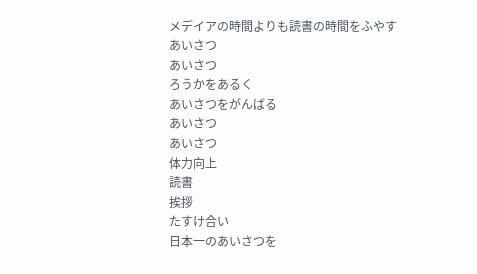メデイアの時間よりも読書の時間をふやす
あいさつ
あいさつ
ろうかをあるく
あいさつをがんばる
あいさつ
あいさつ
体力向上
読書
挨拶
たすけ合い
日本一のあいさつを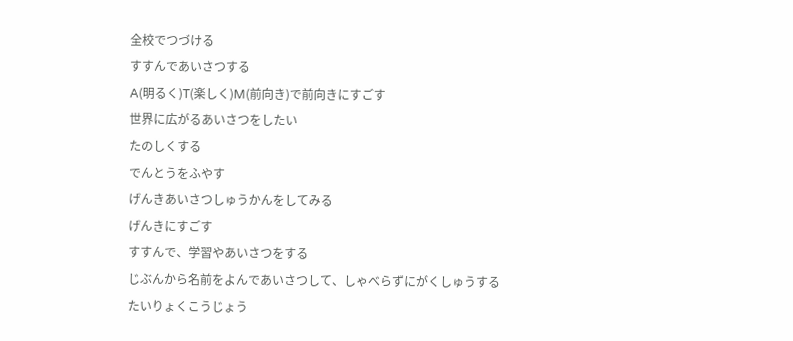全校でつづける
すすんであいさつする
A(明るく)T(楽しく)M(前向き)で前向きにすごす
世界に広がるあいさつをしたい
たのしくする
でんとうをふやす
げんきあいさつしゅうかんをしてみる
げんきにすごす
すすんで、学習やあいさつをする
じぶんから名前をよんであいさつして、しゃべらずにがくしゅうする
たいりょくこうじょう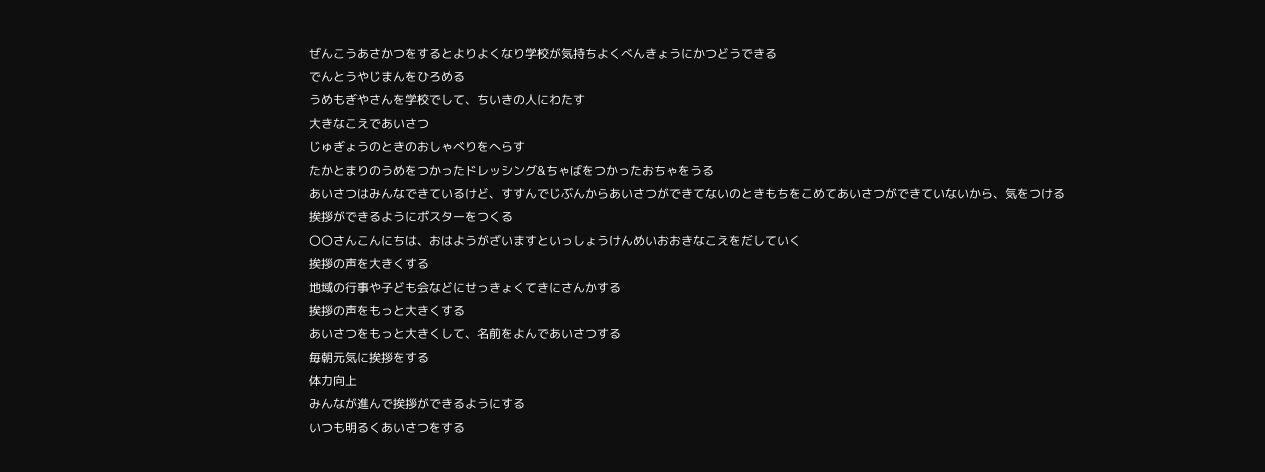ぜんこうあさかつをするとよりよくなり学校が気持ちよくべんきょうにかつどうできる
でんとうやじまんをひろめる
うめもぎやさんを学校でして、ちいきの人にわたす
大きなこえであいさつ
じゅぎょうのときのおしゃべりをへらす
たかとまりのうめをつかったドレッシング&ちゃばをつかったおちゃをうる
あいさつはみんなできているけど、すすんでじぶんからあいさつができてないのときもちをこめてあいさつができていないから、気をつける
挨拶ができるようにポスターをつくる
〇〇さんこんにちは、おはようがざいますといっしょうけんめいおおきなこえをだしていく
挨拶の声を大きくする
地域の行事や子ども会などにせっきょくてきにさんかする
挨拶の声をもっと大きくする
あいさつをもっと大きくして、名前をよんであいさつする
毎朝元気に挨拶をする
体力向上
みんなが進んで挨拶ができるようにする
いつも明るくあいさつをする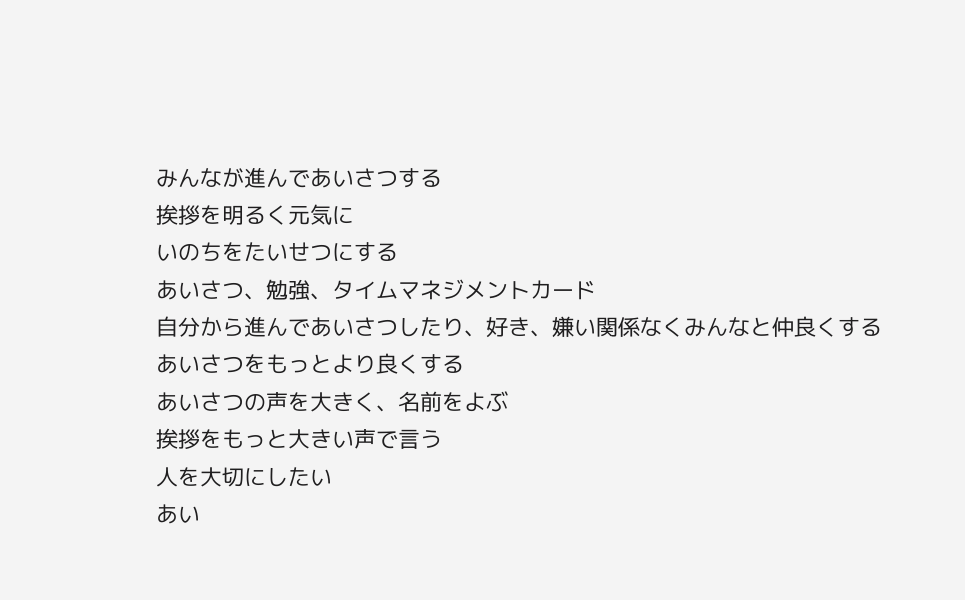みんなが進んであいさつする
挨拶を明るく元気に
いのちをたいせつにする
あいさつ、勉強、タイムマネジメントカード
自分から進んであいさつしたり、好き、嫌い関係なくみんなと仲良くする
あいさつをもっとより良くする
あいさつの声を大きく、名前をよぶ
挨拶をもっと大きい声で言う
人を大切にしたい
あい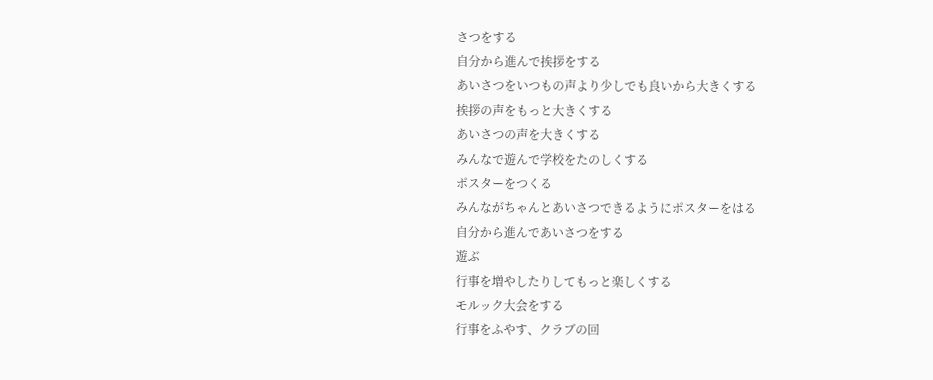さつをする
自分から進んで挨拶をする
あいさつをいつもの声より少しでも良いから大きくする
挨拶の声をもっと大きくする
あいさつの声を大きくする
みんなで遊んで学校をたのしくする
ポスターをつくる
みんながちゃんとあいさつできるようにポスターをはる
自分から進んであいさつをする
遊ぶ
行事を増やしたりしてもっと楽しくする
モルック大会をする
行事をふやす、クラブの回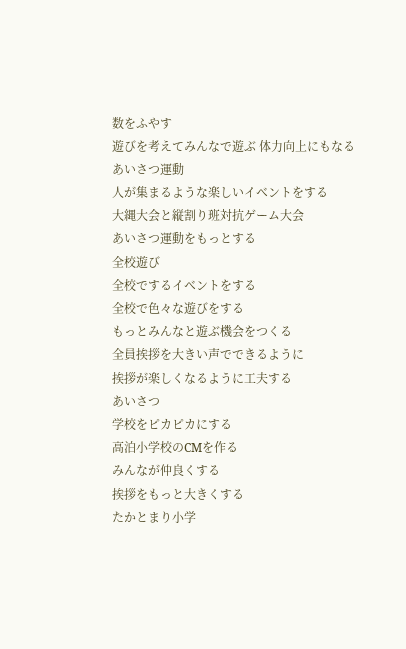数をふやす
遊びを考えてみんなで遊ぶ 体力向上にもなる
あいさつ運動
人が集まるような楽しいイベントをする
大縄大会と縦割り班対抗ゲーム大会
あいさつ運動をもっとする
全校遊び
全校でするイベントをする
全校で色々な遊びをする
もっとみんなと遊ぶ機会をつくる
全員挨拶を大きい声でできるように
挨拶が楽しくなるように工夫する
あいさつ
学校をピカピカにする
高泊小学校のCMを作る
みんなが仲良くする
挨拶をもっと大きくする
たかとまり小学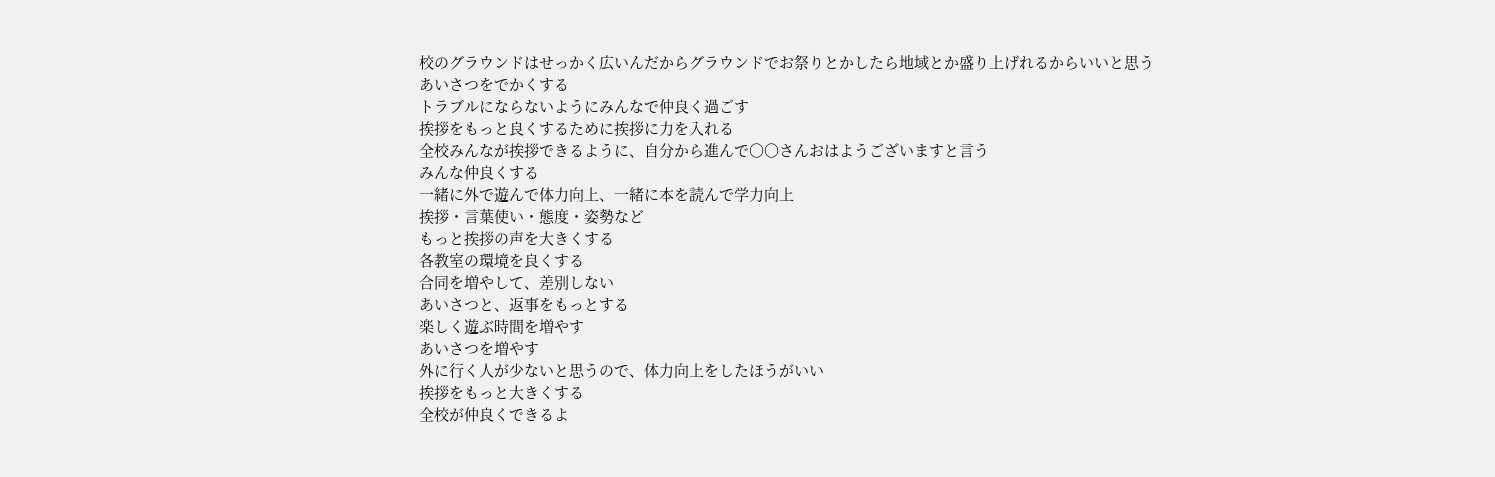校のグラウンドはせっかく広いんだからグラウンドでお祭りとかしたら地域とか盛り上げれるからいいと思う
あいさつをでかくする
トラブルにならないようにみんなで仲良く過ごす
挨拶をもっと良くするために挨拶に力を入れる
全校みんなが挨拶できるように、自分から進んで〇〇さんおはようございますと言う
みんな仲良くする
一緒に外で遊んで体力向上、一緒に本を読んで学力向上
挨拶・言葉使い・態度・姿勢など
もっと挨拶の声を大きくする
各教室の環境を良くする
合同を増やして、差別しない
あいさつと、返事をもっとする
楽しく遊ぶ時間を増やす
あいさつを増やす
外に行く人が少ないと思うので、体力向上をしたほうがいい
挨拶をもっと大きくする
全校が仲良くできるよ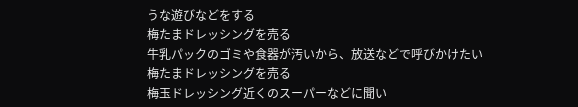うな遊びなどをする
梅たまドレッシングを売る
牛乳パックのゴミや食器が汚いから、放送などで呼びかけたい
梅たまドレッシングを売る
梅玉ドレッシング近くのスーパーなどに聞い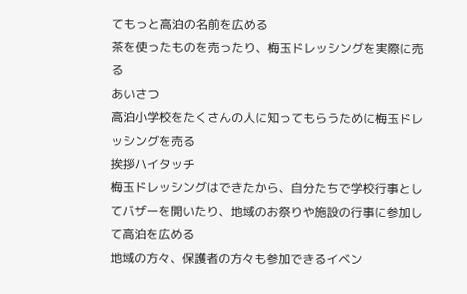てもっと高泊の名前を広める
茶を使ったものを売ったり、梅玉ドレッシングを実際に売る
あいさつ
高泊小学校をたくさんの人に知ってもらうために梅玉ドレッシングを売る
挨拶ハイタッチ
梅玉ドレッシングはできたから、自分たちで学校行事としてバザーを開いたり、地域のお祭りや施設の行事に参加して高泊を広める
地域の方々、保護者の方々も参加できるイベン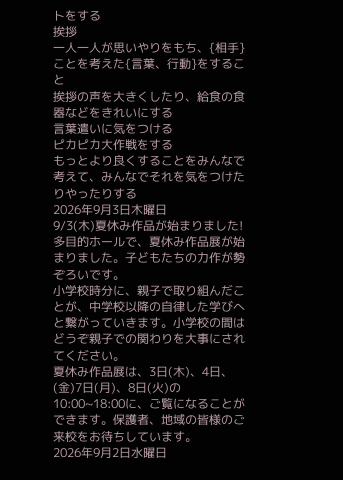トをする
挨拶
一人一人が思いやりをもち、{相手}ことを考えた{言葉、行動}をすること
挨拶の声を大きくしたり、給食の食器などをきれいにする
言葉遣いに気をつける
ピカピカ大作戦をする
もっとより良くすることをみんなで考えて、みんなでそれを気をつけたりやったりする
2026年9月3日木曜日
9/3(木)夏休み作品が始まりました!
多目的ホールで、夏休み作品展が始まりました。子どもたちの力作が勢ぞろいです。
小学校時分に、親子で取り組んだことが、中学校以降の自律した学びへと繋がっていきます。小学校の間はどうぞ親子での関わりを大事にされてください。
夏休み作品展は、3日(木)、4日、(金)7日(月)、8日(火)の10:00~18:00に、ご覧になることができます。保護者、地域の皆様のご来校をお待ちしています。
2026年9月2日水曜日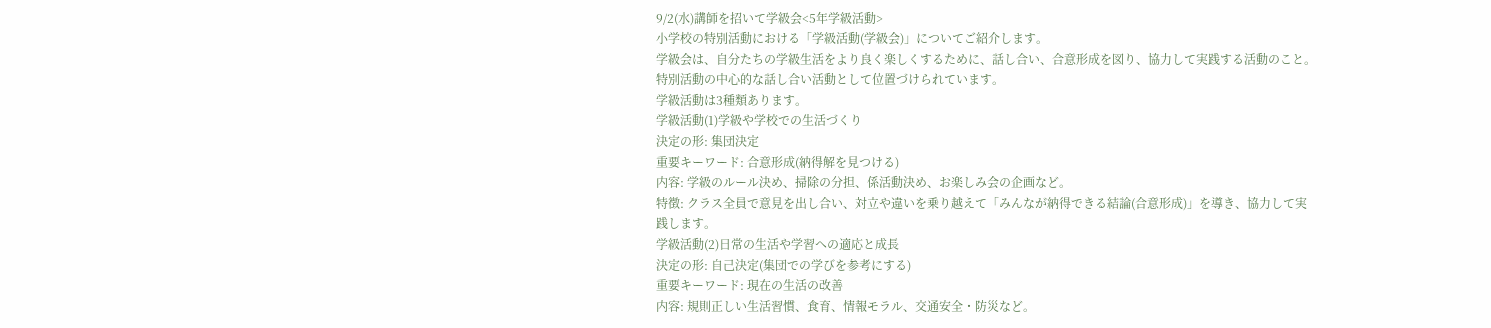9/2(水)講師を招いて学級会<5年学級活動>
小学校の特別活動における「学級活動(学級会)」についてご紹介します。
学級会は、自分たちの学級生活をより良く楽しくするために、話し合い、合意形成を図り、協力して実践する活動のこと。
特別活動の中心的な話し合い活動として位置づけられています。
学級活動は3種類あります。
学級活動(1)学級や学校での生活づくり
決定の形: 集団決定
重要キーワード: 合意形成(納得解を見つける)
内容: 学級のルール決め、掃除の分担、係活動決め、お楽しみ会の企画など。
特徴: クラス全員で意見を出し合い、対立や違いを乗り越えて「みんなが納得できる結論(合意形成)」を導き、協力して実践します。
学級活動(2)日常の生活や学習への適応と成長
決定の形: 自己決定(集団での学びを参考にする)
重要キーワード: 現在の生活の改善
内容: 規則正しい生活習慣、食育、情報モラル、交通安全・防災など。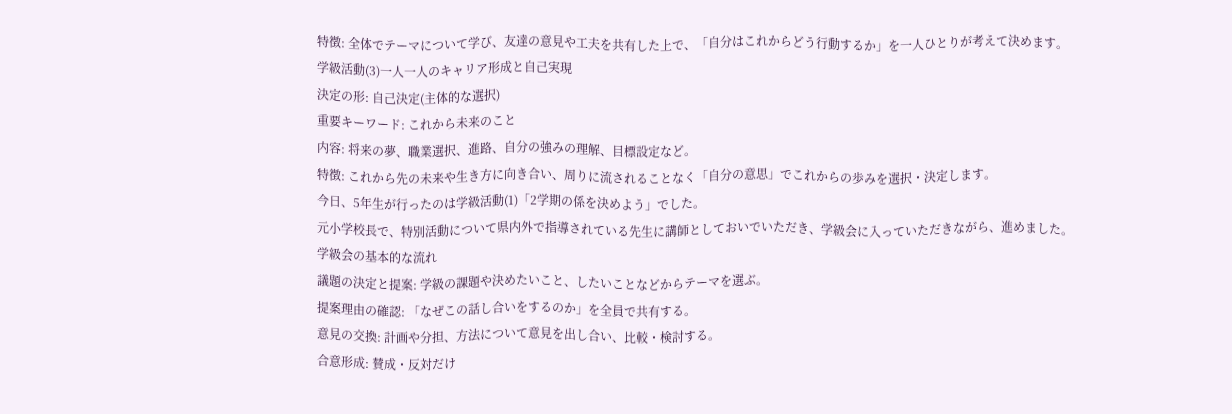特徴: 全体でテーマについて学び、友達の意見や工夫を共有した上で、「自分はこれからどう行動するか」を一人ひとりが考えて決めます。
学級活動(3)一人一人のキャリア形成と自己実現
決定の形: 自己決定(主体的な選択)
重要キーワード: これから未来のこと
内容: 将来の夢、職業選択、進路、自分の強みの理解、目標設定など。
特徴: これから先の未来や生き方に向き合い、周りに流されることなく「自分の意思」でこれからの歩みを選択・決定します。
今日、5年生が行ったのは学級活動(1)「2学期の係を決めよう」でした。
元小学校長で、特別活動について県内外で指導されている先生に講師としておいでいただき、学級会に入っていただきながら、進めました。
学級会の基本的な流れ
議題の決定と提案: 学級の課題や決めたいこと、したいことなどからテーマを選ぶ。
提案理由の確認: 「なぜこの話し合いをするのか」を全員で共有する。
意見の交換: 計画や分担、方法について意見を出し合い、比較・検討する。
合意形成: 賛成・反対だけ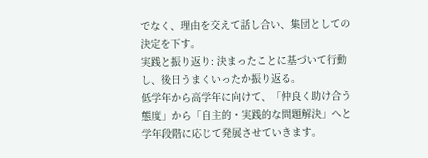でなく、理由を交えて話し合い、集団としての決定を下す。
実践と振り返り: 決まったことに基づいて行動し、後日うまくいったか振り返る。
低学年から高学年に向けて、「仲良く助け合う態度」から「自主的・実践的な問題解決」へと学年段階に応じて発展させていきます。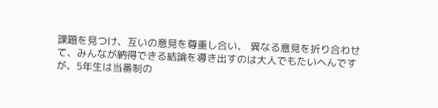課題を見つけ、互いの意見を尊重し合い、 異なる意見を折り合わせて、みんなが納得できる結論を導き出すのは大人でもたいへんですが、5年生は当番制の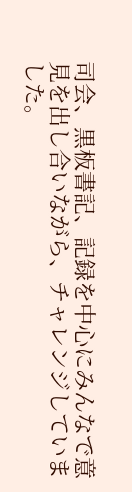司会、黒板書記、記録を中心にみんなで意見を出し合いながら、チャレンジしていました。